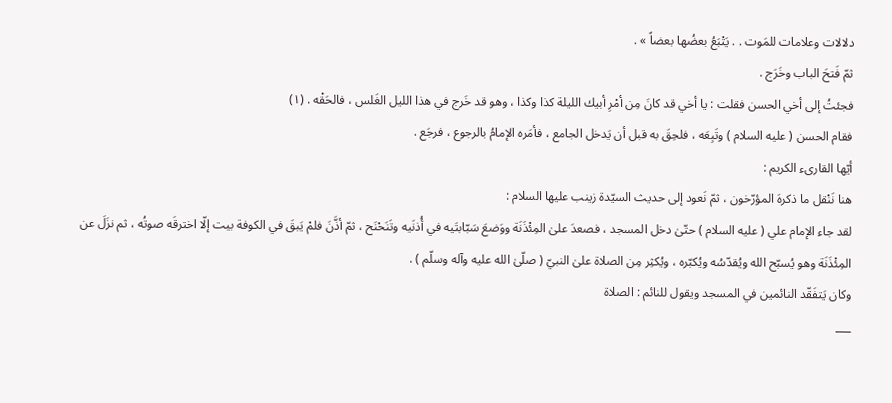دلالات وعلامات للمَوت . . يَتْبَعُ بعضُها بعضاً » .
ثمّ فَتحَ الباب وخَرَج .
فجئتُ إلى أخي الحسن فقلت : يا أخي قد كانَ مِن أمْرِ أبيك الليلة كذا وكذا ، وهو قد خَرج في هذا الليل الغَلس ، فالحَقْه . (١)
فقام الحسن ( عليه السلام ) وتَبِعَه ، فلحِقَ به قبل أن يَدخل الجامع ، فأمَره الإمامُ بالرجوع ، فرجَع .
أيّها القارىء الكريم :
هنا نَنْقل ما ذكرهَ المؤرّخون ، ثمّ نَعود إلى حديث السيّدة زينب عليها السلام :
لقد جاء الإمام علي ( عليه السلام ) حتّىٰ دخل المسجد ، فصعدَ علىٰ المِئْذَنَة ووَضعَ سَبّابتَيه في أُذنَيه وتَنَحْنَح ، ثمّ أذَّنَ فلمْ يَبقَ في الكوفة بيت إلّا اخترقَه صوتُه ، ثم نزَلَ عن المِئْذَنَة وهو يُسبّح الله ويُقدّسُه ويُكبّره ، ويُكثِر مِن الصلاة علىٰ النبيّ ( صلّىٰ الله عليه وآله وسلّم ) .
وكان يَتفَقّد النائمين في المسجد ويقول للنائم : الصلاة
___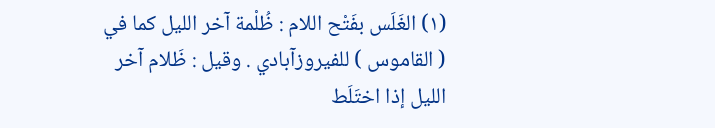(١) الغَلَس بفَتْح اللام : ظُلْمة آخر الليل كما في ( القاموس ) للفيروزآبادي . وقيل : ظَلام آخر الليل إذا اختَلَط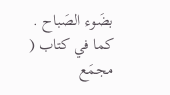بضَوء الصَباح . كما في كتاب ( مجمَع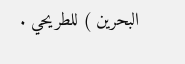البحرين ) للطريحي .